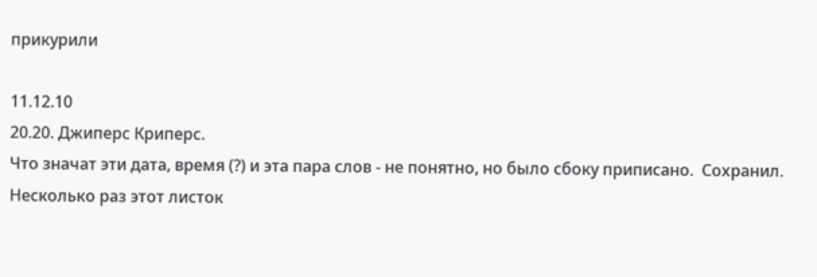прикурили

11.12.10
20.20. Джиперс Криперс.
Что значат эти дата, время (?) и эта пара слов - не понятно, но было сбоку приписано.  Сохранил.
Несколько раз этот листок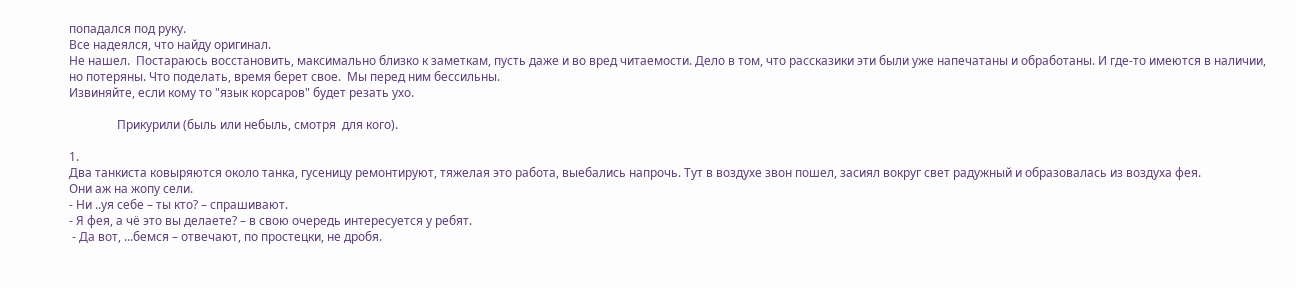попадался под руку.
Все надеялся, что найду оригинал.
Не нашел.  Постараюсь восстановить, максимально близко к заметкам, пусть даже и во вред читаемости. Дело в том, что рассказики эти были уже напечатаны и обработаны. И где-то имеются в наличии, но потеряны. Что поделать, время берет свое.  Мы перед ним бессильны.
Извиняйте, если кому то "язык корсаров" будет резать ухо.

                Прикурили (быль или небыль, смотря  для кого).

1.
Два танкиста ковыряются около танка, гусеницу ремонтируют, тяжелая это работа, выебались напрочь. Тут в воздухе звон пошел, засиял вокруг свет радужный и образовалась из воздуха фея.
Они аж на жопу сели.
- Ни ..уя себе – ты кто? – спрашивают.
- Я фея, а чё это вы делаете? – в свою очередь интересуется у ребят.
 - Да вот, ...бемся – отвечают, по простецки, не дробя.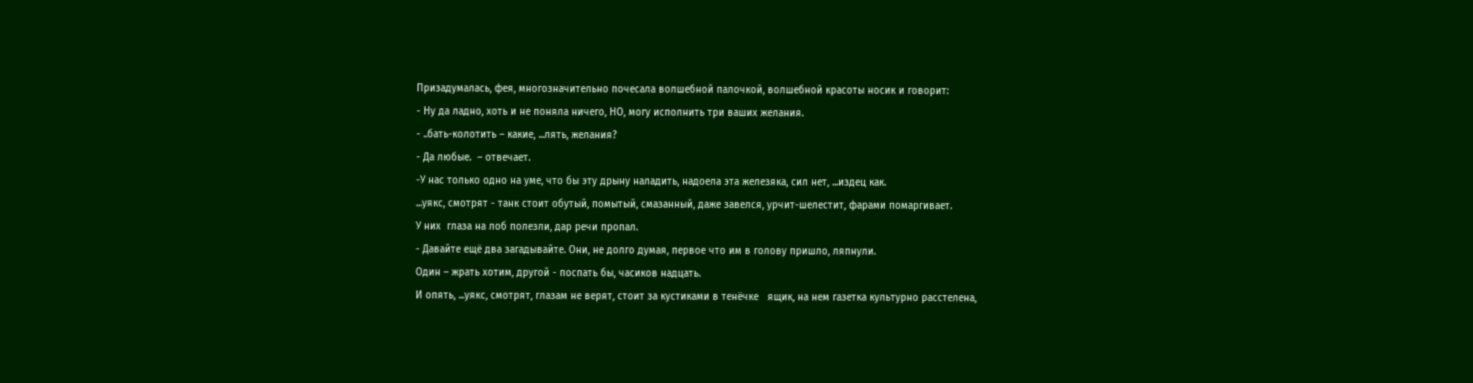Призадумалась, фея, многозначительно почесала волшебной палочкой, волшебной красоты носик и говорит:
- Ну да ладно, хоть и не поняла ничего, НО, могу исполнить три ваших желания.
- ..бать-колотить – какие, ...лять, желания?
- Да любые.  – отвечает.
-У нас только одно на уме, что бы эту дрыну наладить, надоела эта железяка, сил нет, ...издец как.
...уякс, смотрят - танк стоит обутый, помытый, смазанный, даже завелся, урчит-шелестит, фарами помаргивает.
У них  глаза на лоб полезли, дар речи пропал.
- Давайте ещё два загадывайте. Они, не долго думая, первое что им в голову пришло, ляпнули.
Один – жрать хотим, другой - поспать бы, часиков надцать.
И опять, ...уякс, смотрят, глазам не верят, стоит за кустиками в тенёчке   ящик, на нем газетка культурно расстелена,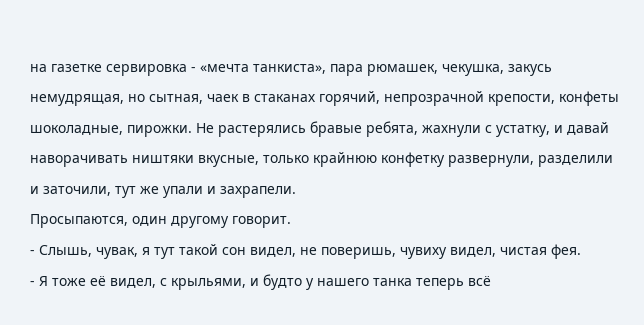на газетке сервировка - «мечта танкиста», пара рюмашек, чекушка, закусь немудрящая, но сытная, чаек в стаканах горячий, непрозрачной крепости, конфеты шоколадные, пирожки. Не растерялись бравые ребята, жахнули с устатку, и давай наворачивать ништяки вкусные, только крайнюю конфетку развернули, разделили и заточили, тут же упали и захрапели.
Просыпаются, один другому говорит.
- Слышь, чувак, я тут такой сон видел, не поверишь, чувиху видел, чистая фея.
- Я тоже её видел, с крыльями, и будто у нашего танка теперь всё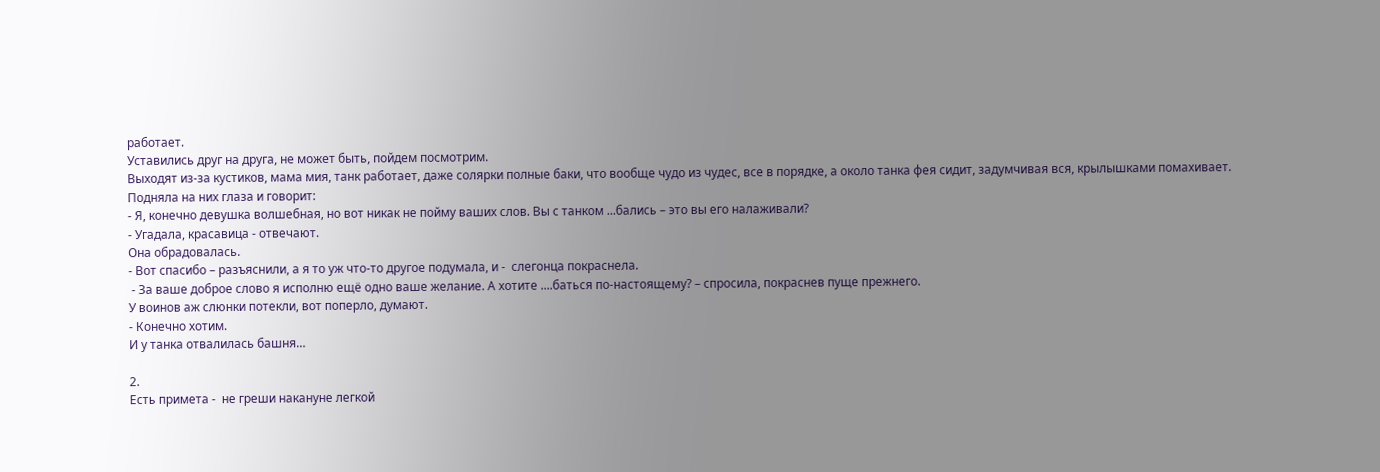работает.
Уставились друг на друга, не может быть, пойдем посмотрим.
Выходят из-за кустиков, мама мия, танк работает, даже солярки полные баки, что вообще чудо из чудес, все в порядке, а около танка фея сидит, задумчивая вся, крылышками помахивает.
Подняла на них глаза и говорит:
- Я, конечно девушка волшебная, но вот никак не пойму ваших слов. Вы с танком ...бались – это вы его налаживали?
- Угадала, красавица - отвечают.
Она обрадовалась.
- Вот спасибо – разъяснили, а я то уж что-то другое подумала, и -  слегонца покраснела.
 - За ваше доброе слово я исполню ещё одно ваше желание. А хотите ....баться по-настоящему? – спросила, покраснев пуще прежнего.
У воинов аж слюнки потекли, вот поперло, думают.
- Конечно хотим.
И у танка отвалилась башня…

2.
Есть примета -  не греши накануне легкой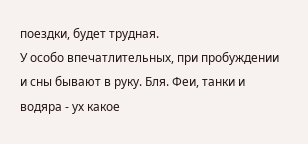поездки, будет трудная.
У особо впечатлительных, при пробуждении и сны бывают в руку. Бля. Феи, танки и водяра - ух какое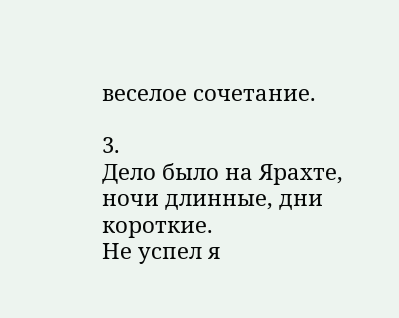веселое сочетание.

3.
Дело было на Ярахте, ночи длинные, дни короткие.
Не успел я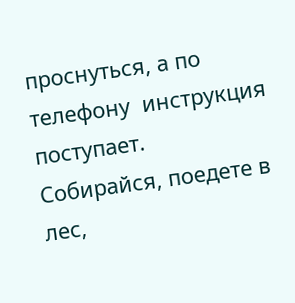проснуться, а по телефону  инструкция поступает. Собирайся, поедете в лес,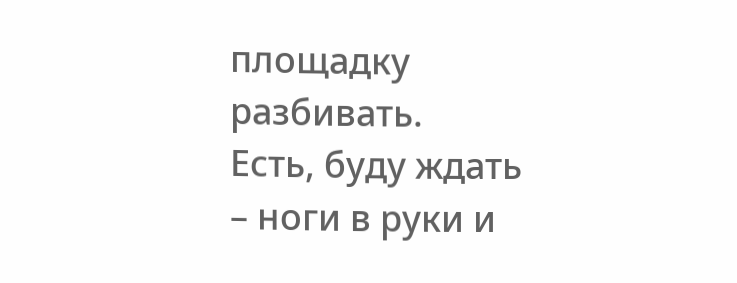площадку разбивать.
Есть, буду ждать – ноги в руки и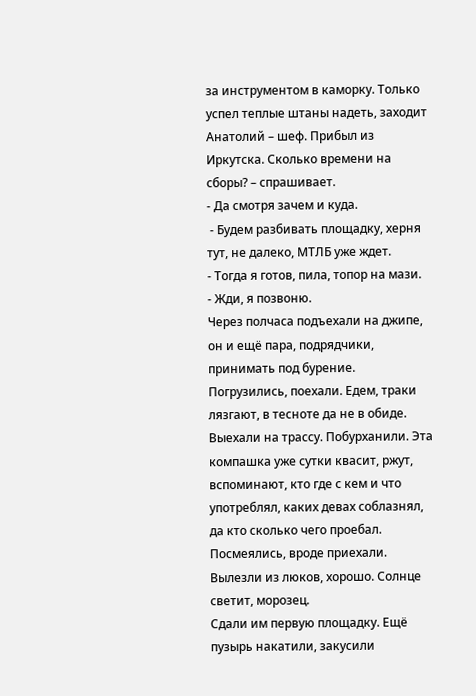за инструментом в каморку. Только успел теплые штаны надеть, заходит Анатолий – шеф. Прибыл из Иркутска. Сколько времени на сборы? – спрашивает.
- Да смотря зачем и куда.
 - Будем разбивать площадку, херня тут, не далеко, МТЛБ уже ждет.
- Тогда я готов, пила, топор на мази.
- Жди, я позвоню.
Через полчаса подъехали на джипе, он и ещё пара, подрядчики, принимать под бурение.
Погрузились, поехали. Едем, траки лязгают, в тесноте да не в обиде. Выехали на трассу. Побурханили. Эта компашка уже сутки квасит, ржут, вспоминают, кто где с кем и что употреблял, каких девах соблазнял, да кто сколько чего проебал. Посмеялись, вроде приехали. Вылезли из люков, хорошо. Солнце светит, морозец.
Сдали им первую площадку. Ещё пузырь накатили, закусили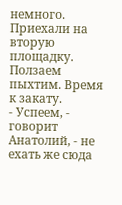немного. Приехали на вторую площадку. Ползаем пыхтим. Время к закату.
- Успеем, - говорит Анатолий, - не ехать же сюда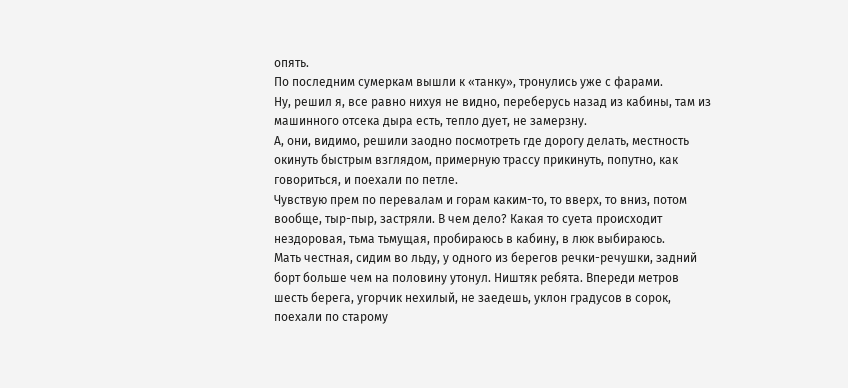опять.
По последним сумеркам вышли к «танку», тронулись уже с фарами.
Ну, решил я, все равно нихуя не видно, переберусь назад из кабины, там из машинного отсека дыра есть, тепло дует, не замерзну.
А, они, видимо, решили заодно посмотреть где дорогу делать, местность окинуть быстрым взглядом, примерную трассу прикинуть, попутно, как говориться, и поехали по петле.
Чувствую прем по перевалам и горам каким-то, то вверх, то вниз, потом вообще, тыр-пыр, застряли. В чем дело? Какая то суета происходит нездоровая, тьма тьмущая, пробираюсь в кабину, в люк выбираюсь.
Мать честная, сидим во льду, у одного из берегов речки-речушки, задний борт больше чем на половину утонул. Ништяк ребята. Впереди метров шесть берега, угорчик нехилый, не заедешь, уклон градусов в сорок, поехали по старому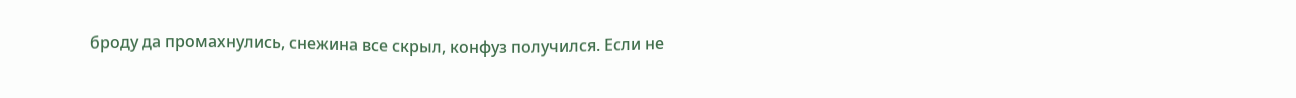броду да промахнулись, снежина все скрыл, конфуз получился. Если не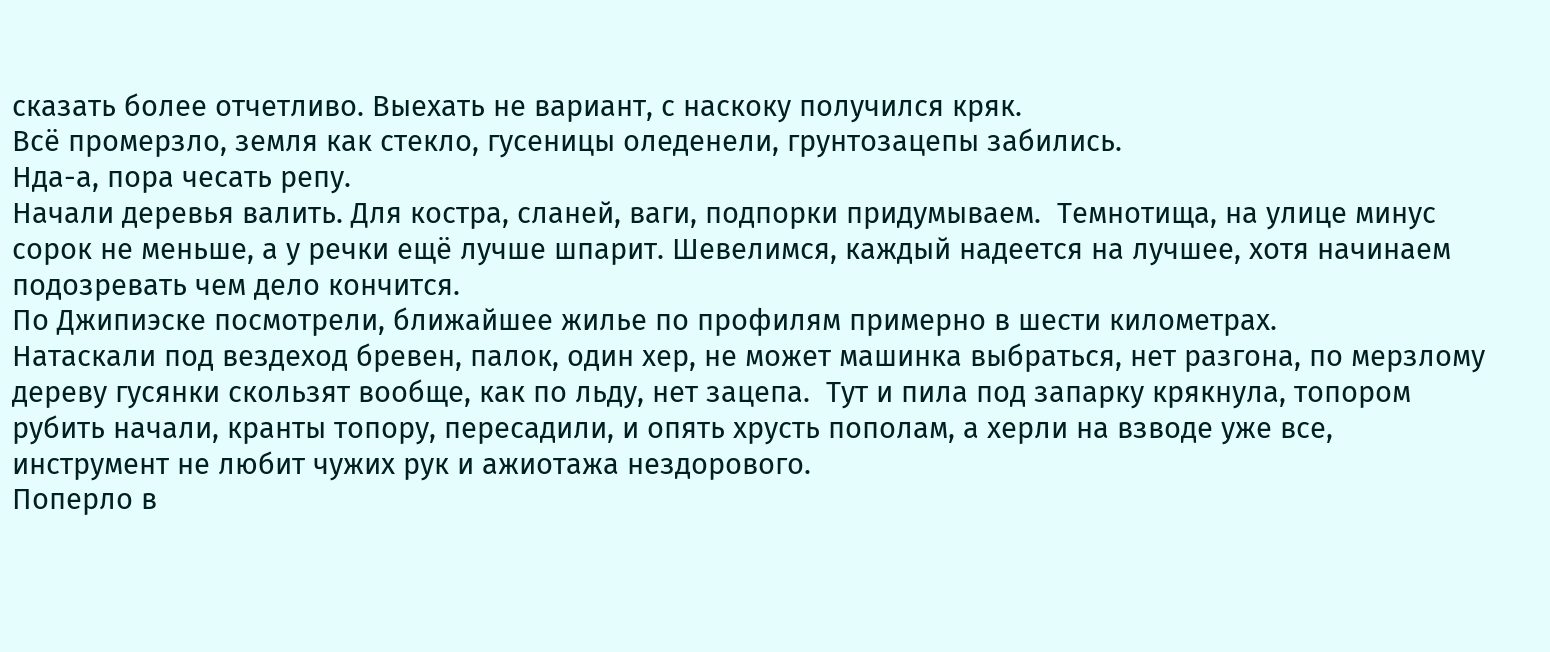сказать более отчетливо. Выехать не вариант, с наскоку получился кряк.
Всё промерзло, земля как стекло, гусеницы оледенели, грунтозацепы забились.
Нда-а, пора чесать репу.
Начали деревья валить. Для костра, сланей, ваги, подпорки придумываем.  Темнотища, на улице минус сорок не меньше, а у речки ещё лучше шпарит. Шевелимся, каждый надеется на лучшее, хотя начинаем подозревать чем дело кончится.
По Джипиэске посмотрели, ближайшее жилье по профилям примерно в шести километрах.
Натаскали под вездеход бревен, палок, один хер, не может машинка выбраться, нет разгона, по мерзлому дереву гусянки скользят вообще, как по льду, нет зацепа.  Тут и пила под запарку крякнула, топором рубить начали, кранты топору, пересадили, и опять хрусть пополам, а херли на взводе уже все, инструмент не любит чужих рук и ажиотажа нездорового.
Поперло в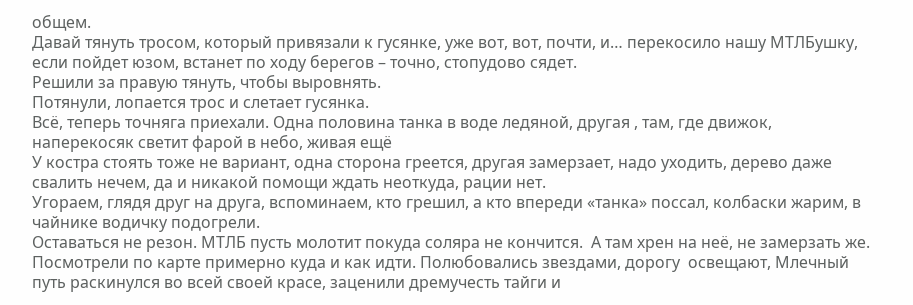общем.
Давай тянуть тросом, который привязали к гусянке, уже вот, вот, почти, и… перекосило нашу МТЛБушку, если пойдет юзом, встанет по ходу берегов – точно, стопудово сядет.
Решили за правую тянуть, чтобы выровнять.
Потянули, лопается трос и слетает гусянка.
Всё, теперь точняга приехали. Одна половина танка в воде ледяной, другая , там, где движок,  наперекосяк светит фарой в небо, живая ещё
У костра стоять тоже не вариант, одна сторона греется, другая замерзает, надо уходить, дерево даже свалить нечем, да и никакой помощи ждать неоткуда, рации нет.
Угораем, глядя друг на друга, вспоминаем, кто грешил, а кто впереди «танка» поссал, колбаски жарим, в чайнике водичку подогрели.
Оставаться не резон. МТЛБ пусть молотит покуда соляра не кончится.  А там хрен на неё, не замерзать же.
Посмотрели по карте примерно куда и как идти. Полюбовались звездами, дорогу  освещают, Млечный путь раскинулся во всей своей красе, заценили дремучесть тайги и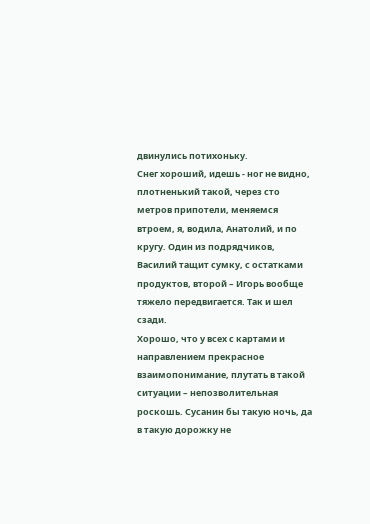двинулись потихоньку.
Снег хороший, идешь - ног не видно, плотненький такой, через сто метров припотели, меняемся втроем, я, водила, Анатолий, и по кругу. Один из подрядчиков, Василий тащит сумку, с остатками продуктов, второй – Игорь вообще тяжело передвигается. Так и шел сзади.
Хорошо, что у всех с картами и направлением прекрасное взаимопонимание, плутать в такой ситуации – непозволительная роскошь. Сусанин бы такую ночь, да в такую дорожку не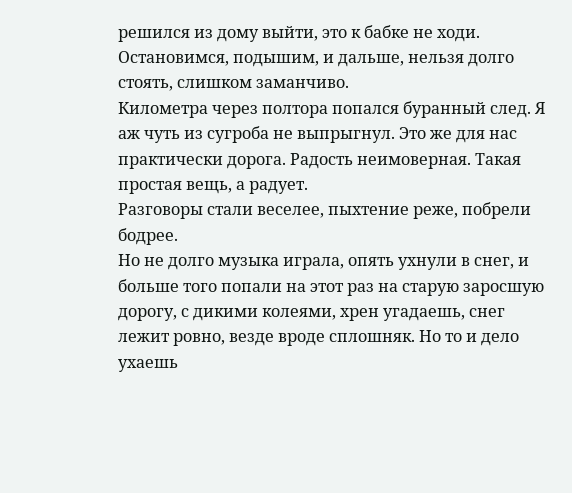решился из дому выйти, это к бабке не ходи.
Остановимся, подышим, и дальше, нельзя долго стоять, слишком заманчиво.
Километра через полтора попался буранный след. Я аж чуть из сугроба не выпрыгнул. Это же для нас практически дорога. Радость неимоверная. Такая простая вещь, а радует.
Разговоры стали веселее, пыхтение реже, побрели бодрее.
Но не долго музыка играла, опять ухнули в снег, и больше того попали на этот раз на старую заросшую дорогу, с дикими колеями, хрен угадаешь, снег лежит ровно, везде вроде сплошняк. Но то и дело ухаешь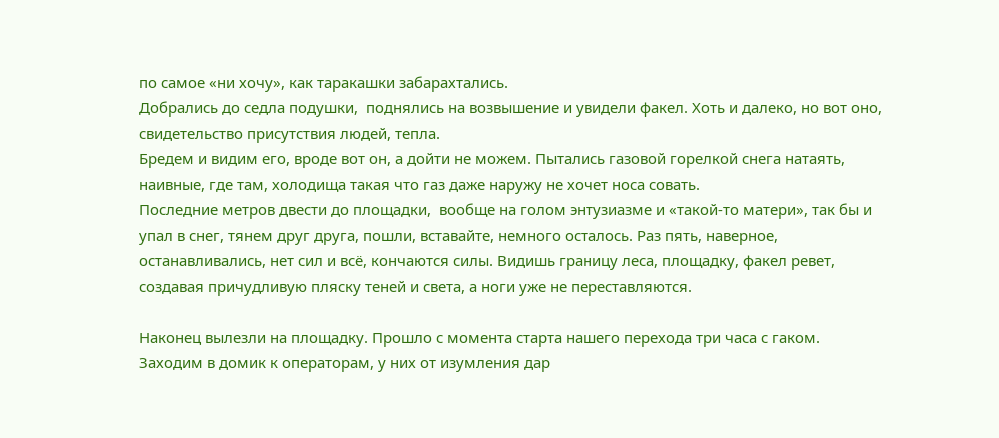по самое «ни хочу», как таракашки забарахтались.
Добрались до седла подушки,  поднялись на возвышение и увидели факел. Хоть и далеко, но вот оно, свидетельство присутствия людей, тепла.
Бредем и видим его, вроде вот он, а дойти не можем. Пытались газовой горелкой снега натаять, наивные, где там, холодища такая что газ даже наружу не хочет носа совать.
Последние метров двести до площадки,  вообще на голом энтузиазме и «такой-то матери», так бы и упал в снег, тянем друг друга, пошли, вставайте, немного осталось. Раз пять, наверное, останавливались, нет сил и всё, кончаются силы. Видишь границу леса, площадку, факел ревет, создавая причудливую пляску теней и света, а ноги уже не переставляются.

Наконец вылезли на площадку. Прошло с момента старта нашего перехода три часа с гаком.
Заходим в домик к операторам, у них от изумления дар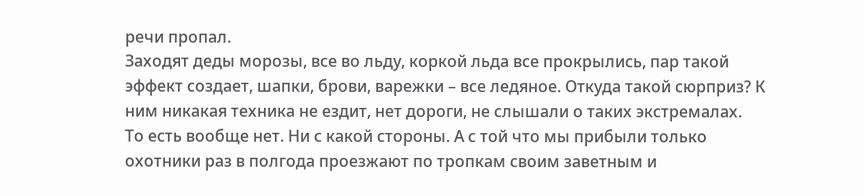речи пропал.
Заходят деды морозы, все во льду, коркой льда все прокрылись, пар такой эффект создает, шапки, брови, варежки – все ледяное. Откуда такой сюрприз? К ним никакая техника не ездит, нет дороги, не слышали о таких экстремалах.
То есть вообще нет. Ни с какой стороны. А с той что мы прибыли только охотники раз в полгода проезжают по тропкам своим заветным и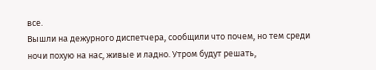все.
Вышли на дежурного диспетчера, сообщили что почем, но тем среди ночи похую на нас, живые и ладно. Утром будут решать,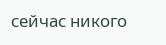сейчас никого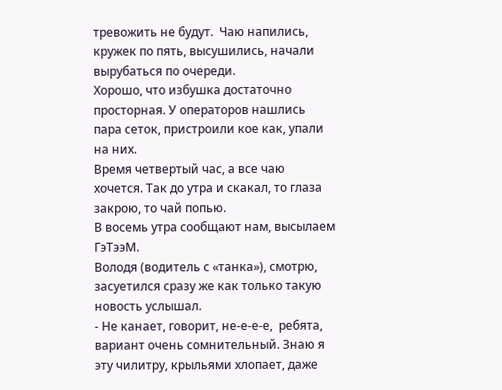тревожить не будут.  Чаю напились, кружек по пять, высушились, начали вырубаться по очереди.
Хорошо, что избушка достаточно просторная. У операторов нашлись пара сеток, пристроили кое как, упали на них.
Время четвертый час, а все чаю хочется. Так до утра и скакал, то глаза закрою, то чай попью.
В восемь утра сообщают нам, высылаем ГэТээМ.
Володя (водитель с «танка»), смотрю, засуетился сразу же как только такую новость услышал.
- Не канает, говорит, не-е-е-е,  ребята, вариант очень сомнительный. Знаю я эту чилитру, крыльями хлопает, даже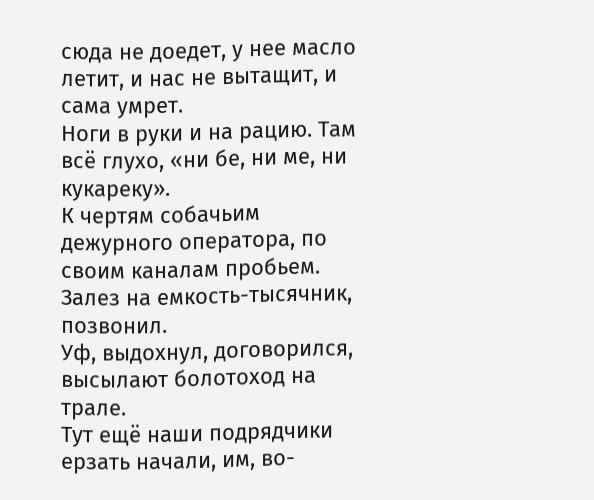сюда не доедет, у нее масло летит, и нас не вытащит, и сама умрет.
Ноги в руки и на рацию. Там всё глухо, «ни бе, ни ме, ни кукареку».
К чертям собачьим дежурного оператора, по своим каналам пробьем.
Залез на емкость-тысячник, позвонил.
Уф, выдохнул, договорился, высылают болотоход на трале.
Тут ещё наши подрядчики ерзать начали, им, во-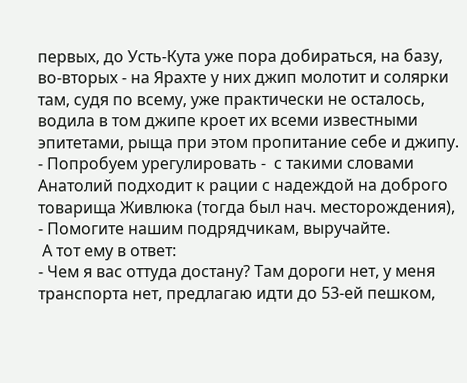первых, до Усть-Кута уже пора добираться, на базу, во-вторых - на Ярахте у них джип молотит и солярки там, судя по всему, уже практически не осталось, водила в том джипе кроет их всеми известными эпитетами, рыща при этом пропитание себе и джипу.
- Попробуем урегулировать -  с такими словами Анатолий подходит к рации с надеждой на доброго товарища Живлюка (тогда был нач. месторождения),
- Помогите нашим подрядчикам, выручайте.
 А тот ему в ответ:
- Чем я вас оттуда достану? Там дороги нет, у меня транспорта нет, предлагаю идти до 53-ей пешком,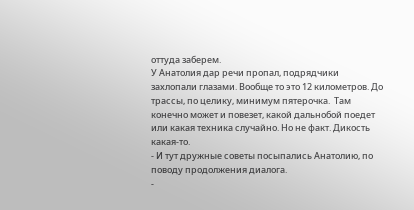оттуда заберем.
У Анатолия дар речи пропал, подрядчики захлопали глазами. Вообще то это 12 километров. До трассы, по целику, минимум пятерочка.  Там конечно может и повезет, какой дальнобой поедет или какая техника случайно. Но не факт. Дикость какая-то.
- И тут дружные советы посыпались Анатолию, по поводу продолжения диалога.
-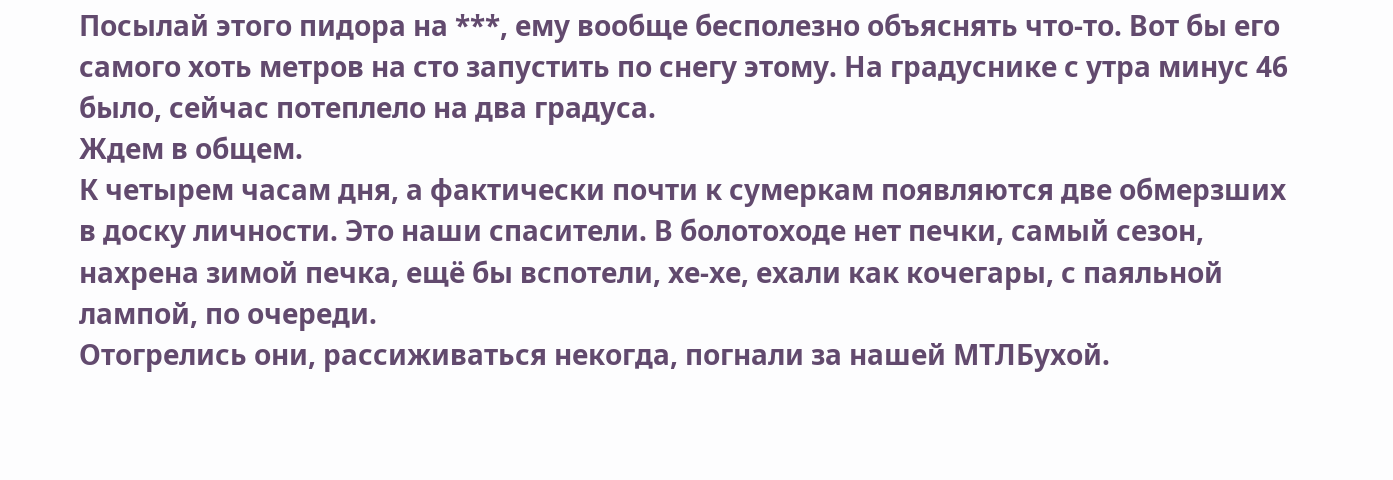Посылай этого пидора на ***, ему вообще бесполезно объяснять что-то. Вот бы его самого хоть метров на сто запустить по снегу этому. На градуснике с утра минус 46 было, сейчас потеплело на два градуса.
Ждем в общем.
К четырем часам дня, а фактически почти к сумеркам появляются две обмерзших в доску личности. Это наши спасители. В болотоходе нет печки, самый сезон, нахрена зимой печка, ещё бы вспотели, хе-хе, ехали как кочегары, с паяльной лампой, по очереди.
Отогрелись они, рассиживаться некогда, погнали за нашей МТЛБухой.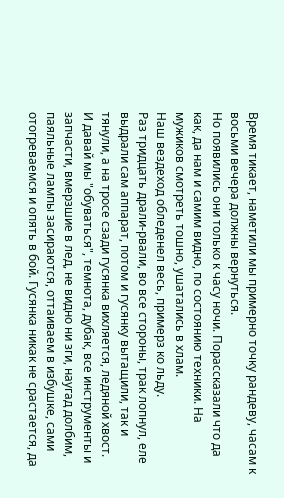Время тикает, наметили мы примерно точку рандеву, часам к восьми вечера должны вернуться.
Но появились они только к часу ночи. Порассказали что да как, да нам и самим видно, по состоянию техники. На мужиков смотреть тошно, ушатались в хлам.
Наш вездеход обледенел весь, примерз ко льду.
Раз тридцать драли-рвали, во все стороны, трак лопнул, еле выдрали сам аппарат, потом и гусянку вытащили, так и тянули, а на тросе сзади гусянка вихляется, ледяной хвост.
И давай мы "обуваться", темнота, дубак, все инструменты и запчасти, вмерзшие в лед, не видно ни зги, наугад долбим, паяльные лампы засираются, оттаиваем в избушке, сами отогреваемся и опять в бой. Гусянка никак не срастается, да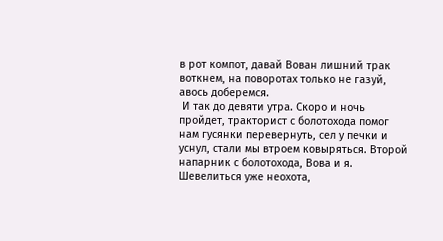в рот компот, давай Вован лишний трак воткнем, на поворотах только не газуй, авось доберемся.
 И так до девяти утра. Скоро и ночь пройдет, тракторист с болотохода помог нам гусянки перевернуть, сел у печки и уснул, стали мы втроем ковыряться. Второй напарник с болотохода, Вова и я. Шевелиться уже неохота,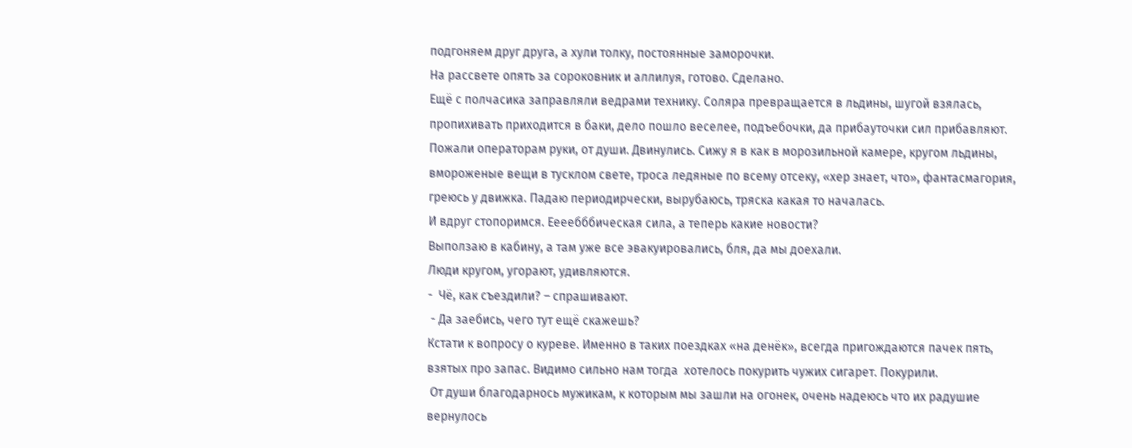подгоняем друг друга, а хули толку, постоянные заморочки.
На рассвете опять за сороковник и аллилуя, готово. Сделано.
Ещё с полчасика заправляли ведрами технику. Соляра превращается в льдины, шугой взялась, пропихивать приходится в баки, дело пошло веселее, подъебочки, да прибауточки сил прибавляют.
Пожали операторам руки, от души. Двинулись. Сижу я в как в морозильной камере, кругом льдины, вмороженые вещи в тусклом свете, троса ледяные по всему отсеку, «хер знает, что», фантасмагория, греюсь у движка. Падаю периодирчески, вырубаюсь, тряска какая то началась.
И вдруг стопоримся. Еееебббическая сила, а теперь какие новости?
Выползаю в кабину, а там уже все эвакуировались, бля, да мы доехали.
Люди кругом, угорают, удивляются.
-  Чё, как съездили? – спрашивают.
 - Да заебись, чего тут ещё скажешь?
Кстати к вопросу о куреве. Именно в таких поездках «на денёк», всегда пригождаются пачек пять, взятых про запас. Видимо сильно нам тогда  хотелось покурить чужих сигарет. Покурили.
 От души благодарнось мужикам, к которым мы зашли на огонек, очень надеюсь что их радушие вернулось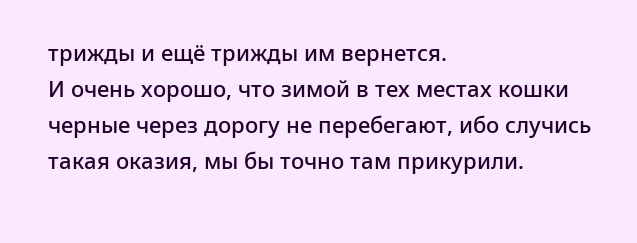трижды и ещё трижды им вернется.
И очень хорошо, что зимой в тех местах кошки черные через дорогу не перебегают, ибо случись такая оказия, мы бы точно там прикурили.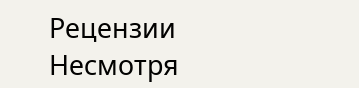Рецензии
Несмотря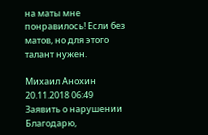на маты мне понравилось! Если без матов, но для этого талант нужен.

Михаил Анохин   20.11.2018 06:49     Заявить о нарушении
Благодарю,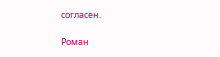согласен.

Роман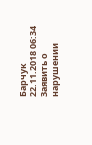Барчук   22.11.2018 06:34   Заявить о нарушении